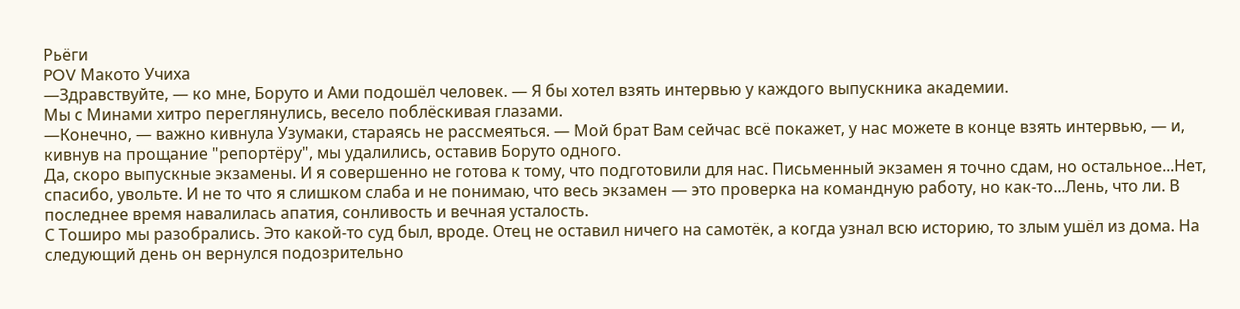Рьёги
POV Макото Учиха
—Здравствуйте, — ко мне, Боруто и Ами подошёл человек. — Я бы хотел взять интервью у каждого выпускника академии.
Мы с Минами хитро переглянулись, весело поблёскивая глазами.
—Конечно, — важно кивнула Узумаки, стараясь не рассмеяться. — Мой брат Вам сейчас всё покажет, у нас можете в конце взять интервью, — и, кивнув на прощание "репортёру", мы удалились, оставив Боруто одного.
Да, скоро выпускные экзамены. И я совершенно не готова к тому, что подготовили для нас. Письменный экзамен я точно сдам, но остальное...Нет, спасибо, увольте. И не то что я слишком слаба и не понимаю, что весь экзамен — это проверка на командную работу, но как-то...Лень, что ли. В последнее время навалилась апатия, сонливость и вечная усталость.
С Тоширо мы разобрались. Это какой-то суд был, вроде. Отец не оставил ничего на самотёк, а когда узнал всю историю, то злым ушёл из дома. На следующий день он вернулся подозрительно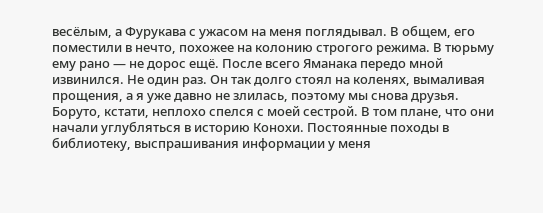весёлым, а Фурукава с ужасом на меня поглядывал. В общем, его поместили в нечто, похожее на колонию строгого режима. В тюрьму ему рано — не дорос ещё. После всего Яманака передо мной извинился. Не один раз. Он так долго стоял на коленях, вымаливая прощения, а я уже давно не злилась, поэтому мы снова друзья.
Боруто, кстати, неплохо спелся с моей сестрой. В том плане, что они начали углубляться в историю Конохи. Постоянные походы в библиотеку, выспрашивания информации у меня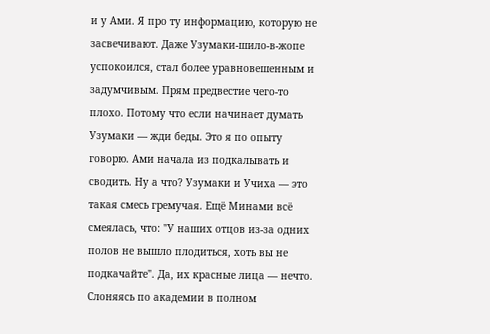и у Ами. Я про ту информацию, которую не засвечивают. Даже Узумаки-шило-в-жопе успокоился, стал более уравновешенным и задумчивым. Прям предвестие чего-то плохо. Потому что если начинает думать Узумаки — жди беды. Это я по опыту говорю. Ами начала из подкалывать и сводить. Ну а что? Узумаки и Учиха — это такая смесь гремучая. Ещё Минами всё смеялась, что: "У наших отцов из-за одних полов не вышло плодиться, хоть вы не подкачайте". Да, их красные лица — нечто.
Слоняясь по академии в полном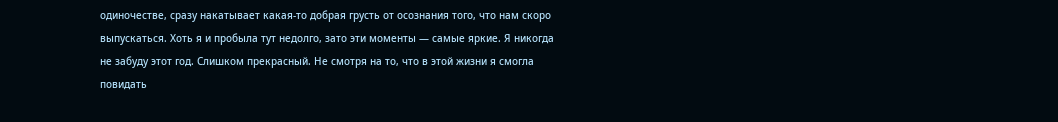одиночестве, сразу накатывает какая-то добрая грусть от осознания того, что нам скоро выпускаться. Хоть я и пробыла тут недолго, зато эти моменты — самые яркие. Я никогда не забуду этот год. Слишком прекрасный. Не смотря на то, что в этой жизни я смогла повидать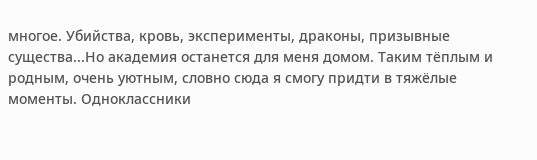многое. Убийства, кровь, эксперименты, драконы, призывные существа...Но академия останется для меня домом. Таким тёплым и родным, очень уютным, словно сюда я смогу придти в тяжёлые моменты. Одноклассники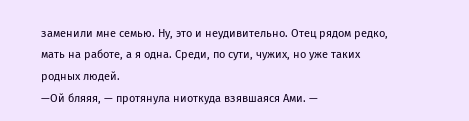заменили мне семью. Ну, это и неудивительно. Отец рядом редко, мать на работе, а я одна. Среди, по сути, чужих, но уже таких родных людей.
—Ой бляяя, — протянула ниоткуда взявшаяся Ами. —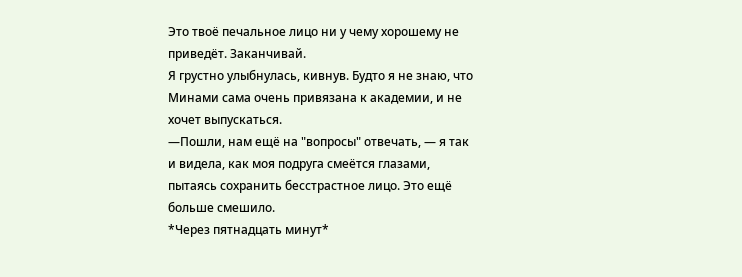Это твоё печальное лицо ни у чему хорошему не приведёт. Заканчивай.
Я грустно улыбнулась, кивнув. Будто я не знаю, что Минами сама очень привязана к академии, и не хочет выпускаться.
—Пошли, нам ещё на "вопросы" отвечать, — я так и видела, как моя подруга смеётся глазами, пытаясь сохранить бесстрастное лицо. Это ещё больше смешило.
*Через пятнадцать минут*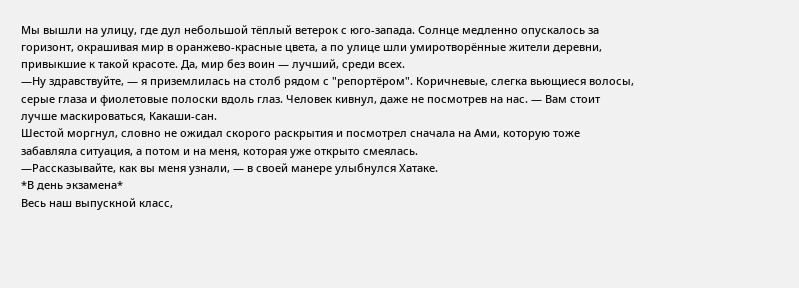Мы вышли на улицу, где дул небольшой тёплый ветерок с юго-запада. Солнце медленно опускалось за горизонт, окрашивая мир в оранжево-красные цвета, а по улице шли умиротворённые жители деревни, привыкшие к такой красоте. Да, мир без воин — лучший, среди всех.
—Ну здравствуйте, — я приземлилась на столб рядом с "репортёром". Коричневые, слегка вьющиеся волосы, серые глаза и фиолетовые полоски вдоль глаз. Человек кивнул, даже не посмотрев на нас. — Вам стоит лучше маскироваться, Какаши-сан.
Шестой моргнул, словно не ожидал скорого раскрытия и посмотрел сначала на Ами, которую тоже забавляла ситуация, а потом и на меня, которая уже открыто смеялась.
—Рассказывайте, как вы меня узнали, — в своей манере улыбнулся Хатаке.
*В день экзамена*
Весь наш выпускной класс,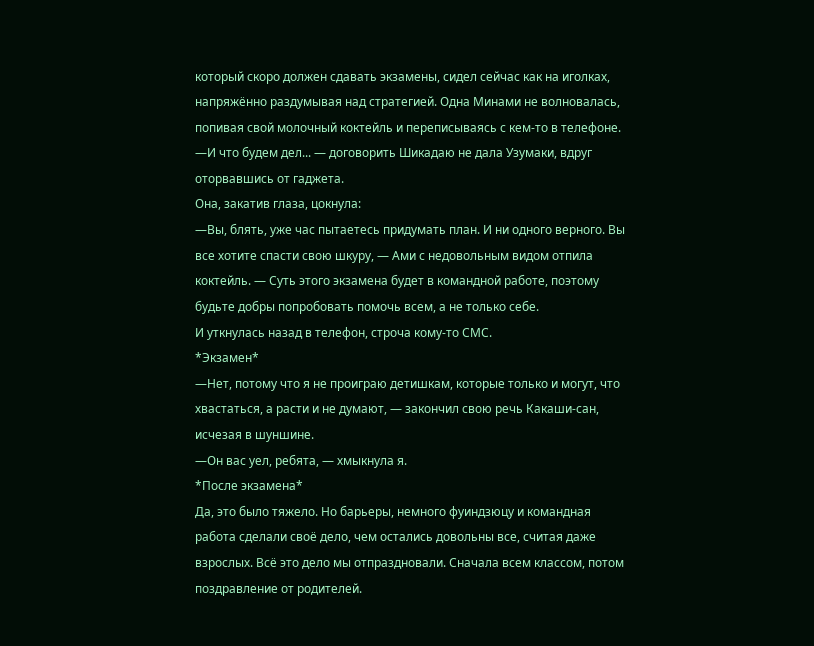который скоро должен сдавать экзамены, сидел сейчас как на иголках, напряжённо раздумывая над стратегией. Одна Минами не волновалась, попивая свой молочный коктейль и переписываясь с кем-то в телефоне.
—И что будем дел... — договорить Шикадаю не дала Узумаки, вдруг оторвавшись от гаджета.
Она, закатив глаза, цокнула:
—Вы, блять, уже час пытаетесь придумать план. И ни одного верного. Вы все хотите спасти свою шкуру, — Ами с недовольным видом отпила коктейль. — Суть этого экзамена будет в командной работе, поэтому будьте добры попробовать помочь всем, а не только себе.
И уткнулась назад в телефон, строча кому-то СМС.
*Экзамен*
—Нет, потому что я не проиграю детишкам, которые только и могут, что хвастаться, а расти и не думают, — закончил свою речь Какаши-сан, исчезая в шуншине.
—Он вас уел, ребята, — хмыкнула я.
*После экзамена*
Да, это было тяжело. Но барьеры, немного фуиндзюцу и командная работа сделали своё дело, чем остались довольны все, считая даже взрослых. Всё это дело мы отпраздновали. Сначала всем классом, потом поздравление от родителей.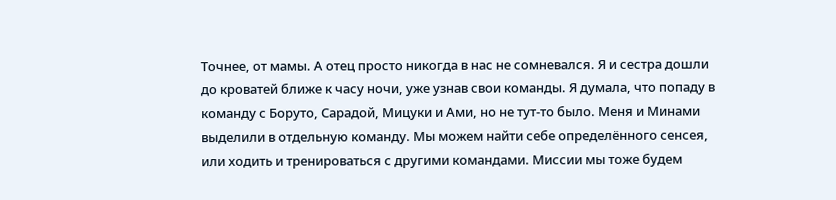Точнее, от мамы. А отец просто никогда в нас не сомневался. Я и сестра дошли до кроватей ближе к часу ночи, уже узнав свои команды. Я думала, что попаду в команду с Боруто, Сарадой, Мицуки и Ами, но не тут-то было. Меня и Минами выделили в отдельную команду. Мы можем найти себе определённого сенсея, или ходить и тренироваться с другими командами. Миссии мы тоже будем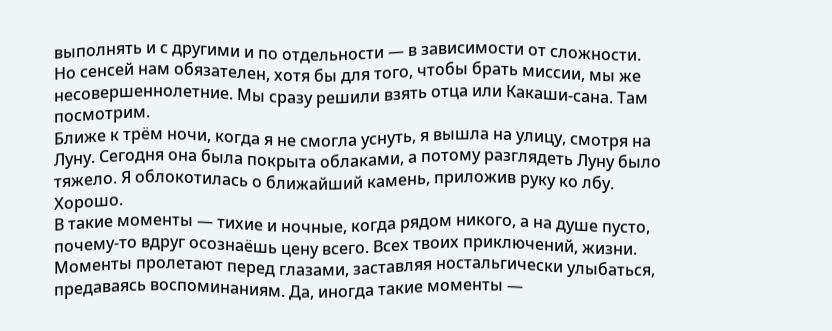выполнять и с другими и по отдельности — в зависимости от сложности. Но сенсей нам обязателен, хотя бы для того, чтобы брать миссии, мы же несовершеннолетние. Мы сразу решили взять отца или Какаши-сана. Там посмотрим.
Ближе к трём ночи, когда я не смогла уснуть, я вышла на улицу, смотря на Луну. Сегодня она была покрыта облаками, а потому разглядеть Луну было тяжело. Я облокотилась о ближайший камень, приложив руку ко лбу. Хорошо.
В такие моменты — тихие и ночные, когда рядом никого, а на душе пусто, почему-то вдруг осознаёшь цену всего. Всех твоих приключений, жизни. Моменты пролетают перед глазами, заставляя ностальгически улыбаться, предаваясь воспоминаниям. Да, иногда такие моменты —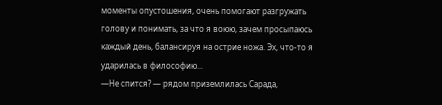моменты опустошения, очень помогают разгружать голову и понимать, за что я воюю, зачем просыпаюсь каждый день, балансируя на острие ножа. Эх, что-то я ударилась в философию...
—Не спится? — рядом приземлилась Сарада,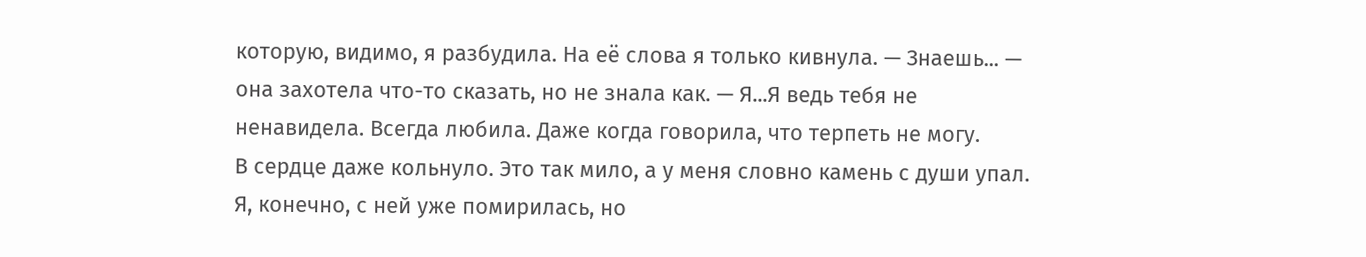которую, видимо, я разбудила. На её слова я только кивнула. — Знаешь... — она захотела что-то сказать, но не знала как. — Я...Я ведь тебя не ненавидела. Всегда любила. Даже когда говорила, что терпеть не могу.
В сердце даже кольнуло. Это так мило, а у меня словно камень с души упал. Я, конечно, с ней уже помирилась, но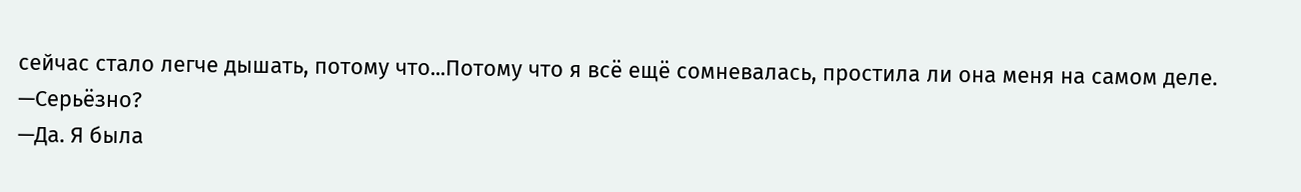сейчас стало легче дышать, потому что...Потому что я всё ещё сомневалась, простила ли она меня на самом деле.
—Серьёзно?
—Да. Я была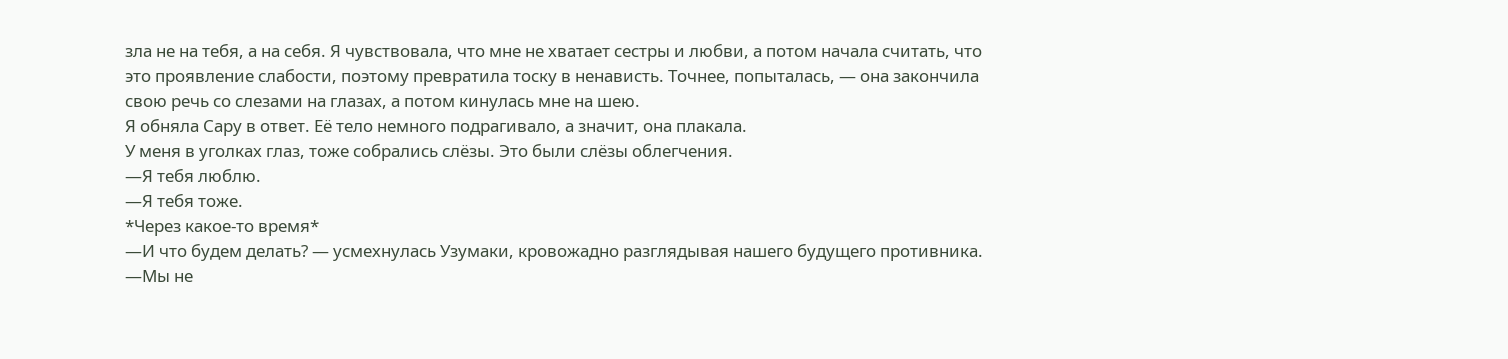зла не на тебя, а на себя. Я чувствовала, что мне не хватает сестры и любви, а потом начала считать, что это проявление слабости, поэтому превратила тоску в ненависть. Точнее, попыталась, — она закончила свою речь со слезами на глазах, а потом кинулась мне на шею.
Я обняла Сару в ответ. Её тело немного подрагивало, а значит, она плакала.
У меня в уголках глаз, тоже собрались слёзы. Это были слёзы облегчения.
—Я тебя люблю.
—Я тебя тоже.
*Через какое-то время*
—И что будем делать? — усмехнулась Узумаки, кровожадно разглядывая нашего будущего противника.
—Мы не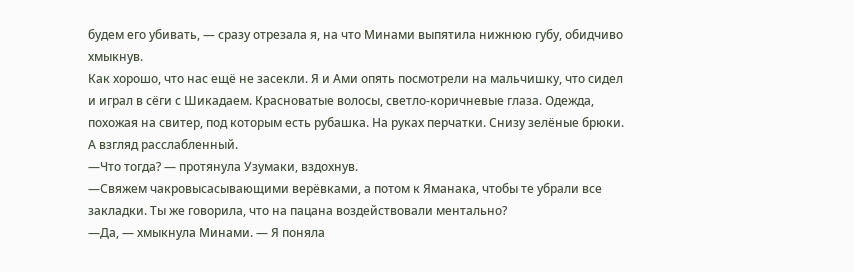будем его убивать, — сразу отрезала я, на что Минами выпятила нижнюю губу, обидчиво хмыкнув.
Как хорошо, что нас ещё не засекли. Я и Ами опять посмотрели на мальчишку, что сидел и играл в сёги с Шикадаем. Красноватые волосы, светло-коричневые глаза. Одежда, похожая на свитер, под которым есть рубашка. На руках перчатки. Снизу зелёные брюки. А взгляд расслабленный.
—Что тогда? — протянула Узумаки, вздохнув.
—Свяжем чакровысасывающими верёвками, а потом к Яманака, чтобы те убрали все закладки. Ты же говорила, что на пацана воздействовали ментально?
—Да, — хмыкнула Минами. — Я поняла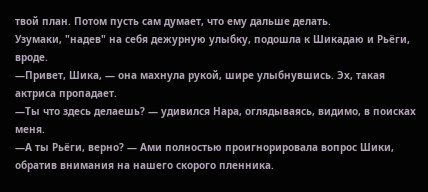твой план. Потом пусть сам думает, что ему дальше делать.
Узумаки, "надев" на себя дежурную улыбку, подошла к Шикадаю и Рьёги, вроде.
—Привет, Шика, — она махнула рукой, шире улыбнувшись. Эх, такая актриса пропадает.
—Ты что здесь делаешь? — удивился Нара, оглядываясь, видимо, в поисках меня.
—А ты Рьёги, верно? — Ами полностью проигнорировала вопрос Шики, обратив внимания на нашего скорого пленника.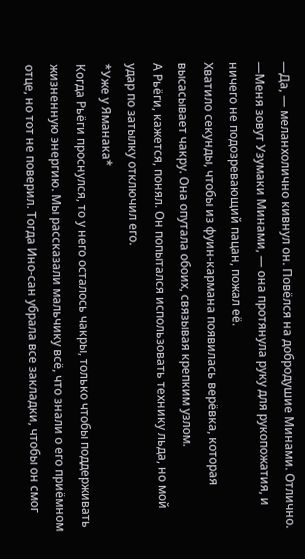—Да, — меланхолично кивнул он. Повёлся на добродушие Минами. Отлично.
—Меня зовут Узумаки Минами, — она протянула руку для рукопожатия, и ничего не подозревающий пацан, пожал её.
Хватило секунды, чтобы из фуин-кармана появилась верёвка, которая высасывает чакру. Она опутала обоих, связывая крепким узлом.
А Рьёги, кажется, понял. Он попытался использовать технику льда, но мой удар по затылку отключил его.
*Уже у Яманака*
Когда Рьёги проснулся, то у него осталось чакры, только чтобы поддерживать жизненную энергию. Мы рассказали мальчику всё, что знали о его приёмном отце, но тот не поверил. Тогда Ино-сан убрала все закладки, чтобы он смог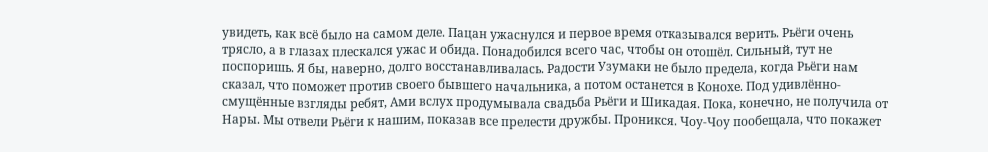увидеть, как всё было на самом деле. Пацан ужаснулся и первое время отказывался верить. Рьёги очень трясло, а в глазах плескался ужас и обида. Понадобился всего час, чтобы он отошёл. Сильный, тут не поспоришь. Я бы, наверно, долго восстанавливалась. Радости Узумаки не было предела, когда Рьёги нам сказал, что поможет против своего бывшего начальника, а потом останется в Конохе. Под удивлённо-смущённые взгляды ребят, Ами вслух продумывала свадьба Рьёги и Шикадая. Пока, конечно, не получила от Нары. Мы отвели Рьёги к нашим, показав все прелести дружбы. Проникся. Чоу-Чоу пообещала, что покажет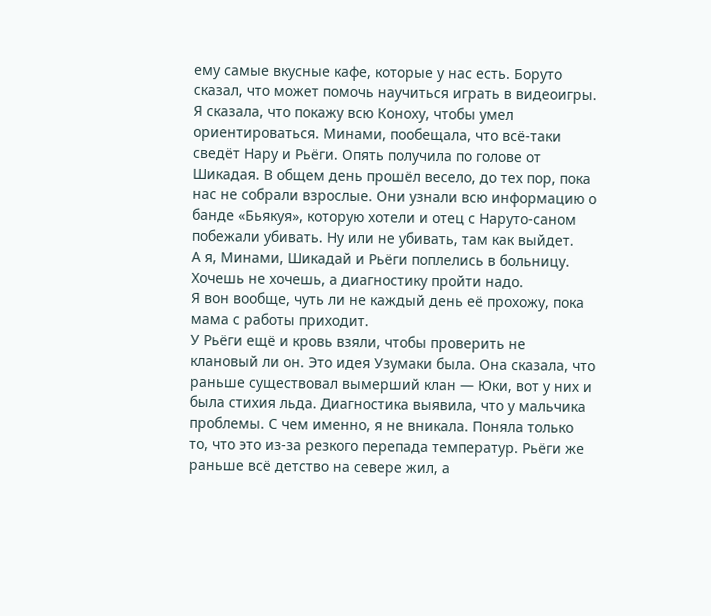ему самые вкусные кафе, которые у нас есть. Боруто сказал, что может помочь научиться играть в видеоигры. Я сказала, что покажу всю Коноху, чтобы умел ориентироваться. Минами, пообещала, что всё-таки сведёт Нару и Рьёги. Опять получила по голове от Шикадая. В общем день прошёл весело, до тех пор, пока нас не собрали взрослые. Они узнали всю информацию о банде «Бьякуя», которую хотели и отец с Наруто-саном побежали убивать. Ну или не убивать, там как выйдет.
А я, Минами, Шикадай и Рьёги поплелись в больницу. Хочешь не хочешь, а диагностику пройти надо.
Я вон вообще, чуть ли не каждый день её прохожу, пока мама с работы приходит.
У Рьёги ещё и кровь взяли, чтобы проверить не клановый ли он. Это идея Узумаки была. Она сказала, что раньше существовал вымерший клан — Юки, вот у них и была стихия льда. Диагностика выявила, что у мальчика проблемы. С чем именно, я не вникала. Поняла только то, что это из-за резкого перепада температур. Рьёги же раньше всё детство на севере жил, а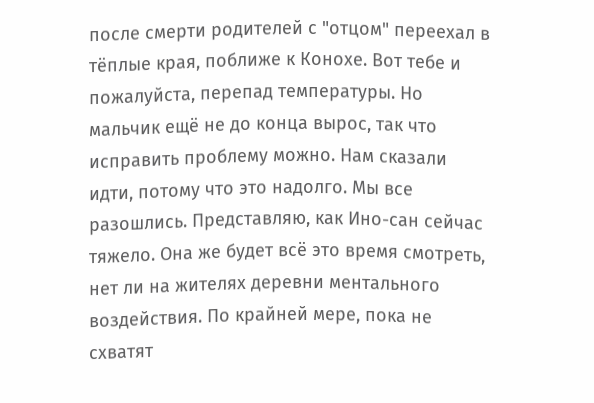после смерти родителей с "отцом" переехал в тёплые края, поближе к Конохе. Вот тебе и пожалуйста, перепад температуры. Но мальчик ещё не до конца вырос, так что исправить проблему можно. Нам сказали идти, потому что это надолго. Мы все разошлись. Представляю, как Ино-сан сейчас тяжело. Она же будет всё это время смотреть, нет ли на жителях деревни ментального воздействия. По крайней мере, пока не схватят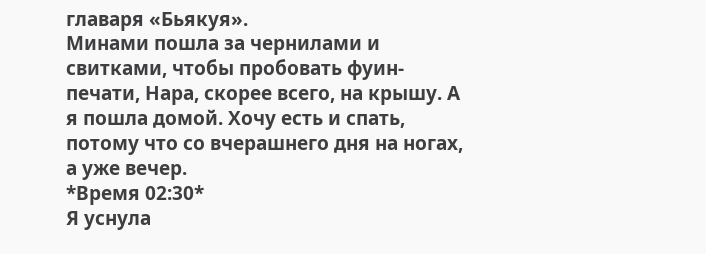главаря «Бьякуя».
Минами пошла за чернилами и свитками, чтобы пробовать фуин-печати, Нара, скорее всего, на крышу. А я пошла домой. Хочу есть и спать, потому что со вчерашнего дня на ногах, а уже вечер.
*Время 02:30*
Я уснула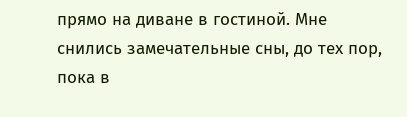прямо на диване в гостиной. Мне снились замечательные сны, до тех пор, пока в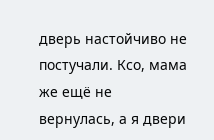дверь настойчиво не постучали. Ксо, мама же ещё не вернулась, а я двери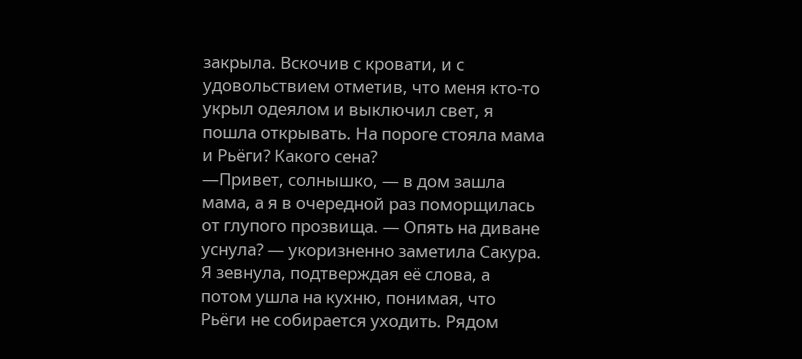закрыла. Вскочив с кровати, и с удовольствием отметив, что меня кто-то укрыл одеялом и выключил свет, я пошла открывать. На пороге стояла мама и Рьёги? Какого сена?
—Привет, солнышко, — в дом зашла мама, а я в очередной раз поморщилась от глупого прозвища. — Опять на диване уснула? — укоризненно заметила Сакура.
Я зевнула, подтверждая её слова, а потом ушла на кухню, понимая, что Рьёги не собирается уходить. Рядом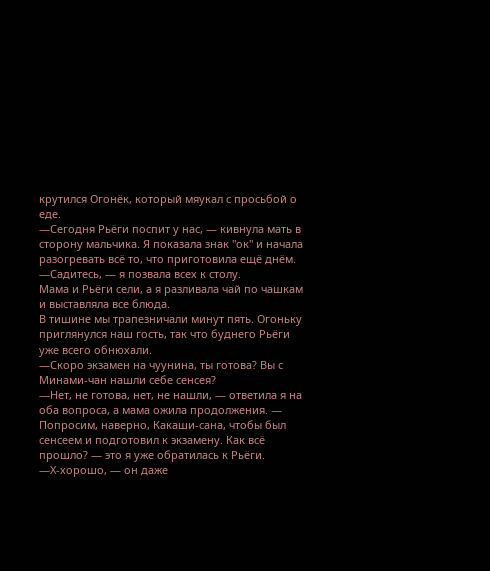крутился Огонёк, который мяукал с просьбой о еде.
—Сегодня Рьёги поспит у нас, — кивнула мать в сторону мальчика. Я показала знак "ок" и начала разогревать всё то, что приготовила ещё днём.
—Садитесь, — я позвала всех к столу.
Мама и Рьёги сели, а я разливала чай по чашкам и выставляла все блюда.
В тишине мы трапезничали минут пять. Огоньку приглянулся наш гость, так что буднего Рьёги уже всего обнюхали.
—Скоро экзамен на чуунина, ты готова? Вы с Минами-чан нашли себе сенсея?
—Нет, не готова, нет, не нашли, — ответила я на оба вопроса, а мама ожила продолжения. — Попросим, наверно, Какаши-сана, чтобы был сенсеем и подготовил к экзамену. Как всё прошло? — это я уже обратилась к Рьёги.
—Х-хорошо, — он даже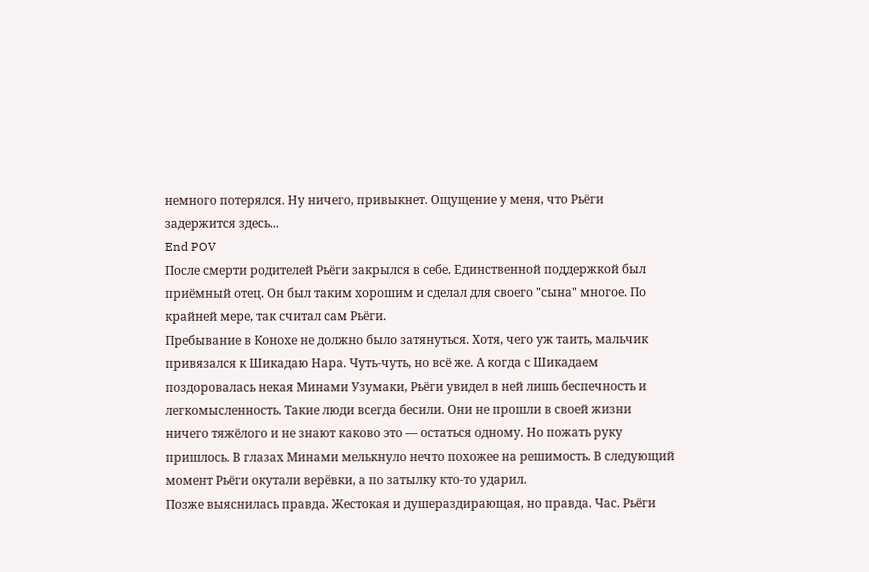немного потерялся. Ну ничего, привыкнет. Ощущение у меня, что Рьёги задержится здесь...
End POV
После смерти родителей Рьёги закрылся в себе. Единственной поддержкой был приёмный отец. Он был таким хорошим и сделал для своего "сына" многое. По крайней мере, так считал сам Рьёги.
Пребывание в Конохе не должно было затянуться. Хотя, чего уж таить, мальчик привязался к Шикадаю Нара. Чуть-чуть, но всё же. А когда с Шикадаем поздоровалась некая Минами Узумаки, Рьёги увидел в ней лишь беспечность и легкомысленность. Такие люди всегда бесили. Они не прошли в своей жизни ничего тяжёлого и не знают каково это — остаться одному. Но пожать руку пришлось. В глазах Минами мелькнуло нечто похожее на решимость. В следующий момент Рьёги окутали верёвки, а по затылку кто-то ударил.
Позже выяснилась правда. Жестокая и душераздирающая, но правда. Час. Рьёги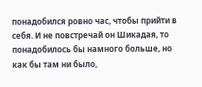понадобился ровно час, чтобы прийти в себя. И не повстречай он Шикадая, то понадобилось бы намного больше, но как бы там ни было,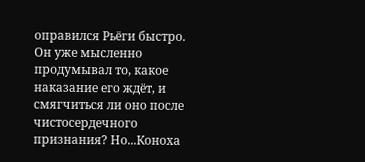оправился Рьёги быстро.
Он уже мысленно продумывал то, какое наказание его ждёт, и смягчиться ли оно после чистосердечного признания? Но...Коноха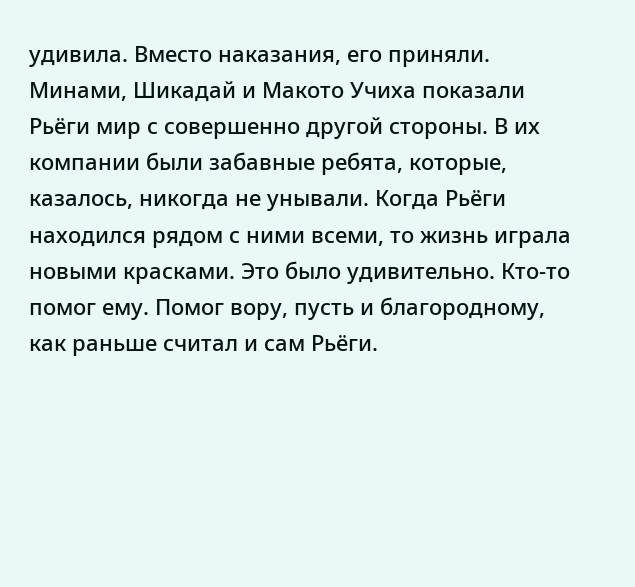удивила. Вместо наказания, его приняли. Минами, Шикадай и Макото Учиха показали Рьёги мир с совершенно другой стороны. В их компании были забавные ребята, которые, казалось, никогда не унывали. Когда Рьёги находился рядом с ними всеми, то жизнь играла новыми красками. Это было удивительно. Кто-то помог ему. Помог вору, пусть и благородному, как раньше считал и сам Рьёги.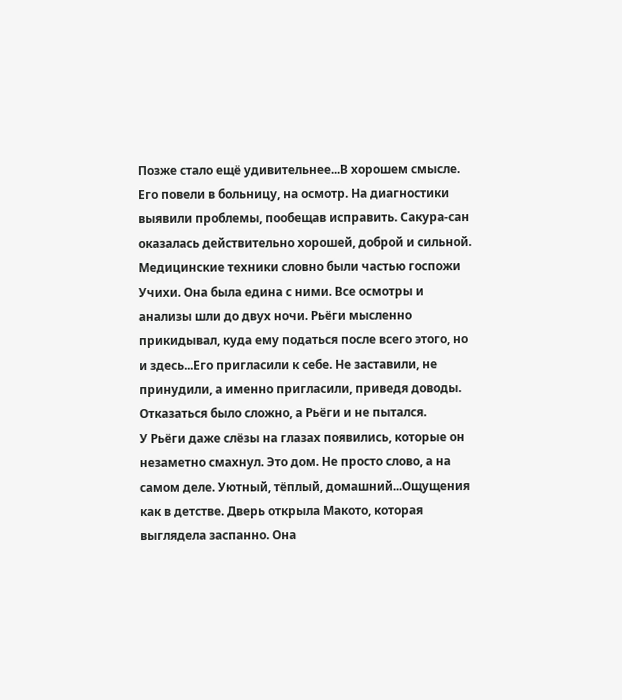Позже стало ещё удивительнее...В хорошем смысле. Его повели в больницу, на осмотр. На диагностики выявили проблемы, пообещав исправить. Сакура-сан оказалась действительно хорошей, доброй и сильной. Медицинские техники словно были частью госпожи Учихи. Она была едина с ними. Все осмотры и анализы шли до двух ночи. Рьёги мысленно прикидывал, куда ему податься после всего этого, но и здесь...Его пригласили к себе. Не заставили, не принудили, а именно пригласили, приведя доводы. Отказаться было сложно, а Рьёги и не пытался.
У Рьёги даже слёзы на глазах появились, которые он незаметно смахнул. Это дом. Не просто слово, а на самом деле. Уютный, тёплый, домашний...Ощущения как в детстве. Дверь открыла Макото, которая выглядела заспанно. Она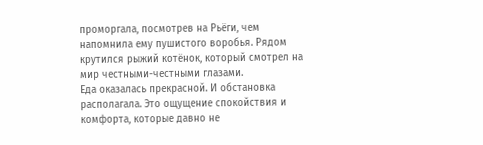проморгала, посмотрев на Рьёги, чем напомнила ему пушистого воробья. Рядом крутился рыжий котёнок, который смотрел на мир честными-честными глазами.
Еда оказалась прекрасной. И обстановка располагала. Это ощущение спокойствия и комфорта, которые давно не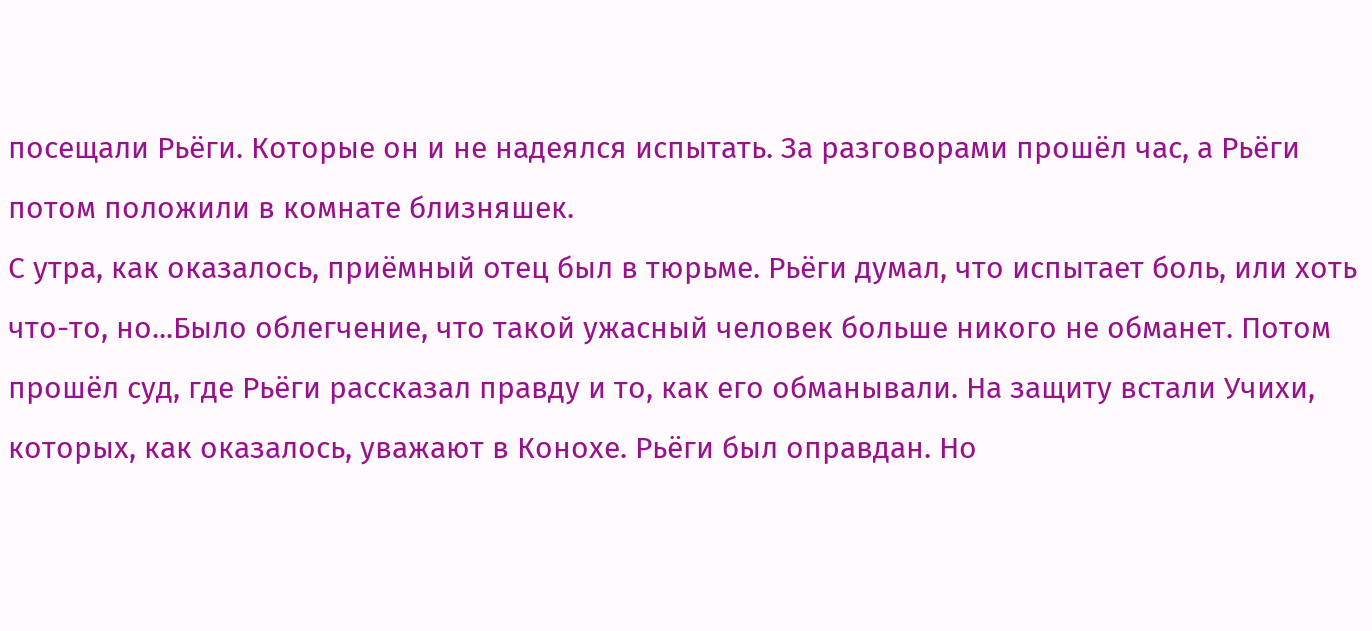посещали Рьёги. Которые он и не надеялся испытать. За разговорами прошёл час, а Рьёги потом положили в комнате близняшек.
С утра, как оказалось, приёмный отец был в тюрьме. Рьёги думал, что испытает боль, или хоть что-то, но...Было облегчение, что такой ужасный человек больше никого не обманет. Потом прошёл суд, где Рьёги рассказал правду и то, как его обманывали. На защиту встали Учихи, которых, как оказалось, уважают в Конохе. Рьёги был оправдан. Но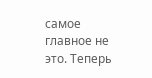самое главное не это. Теперь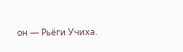он — Рьёги Учиха.